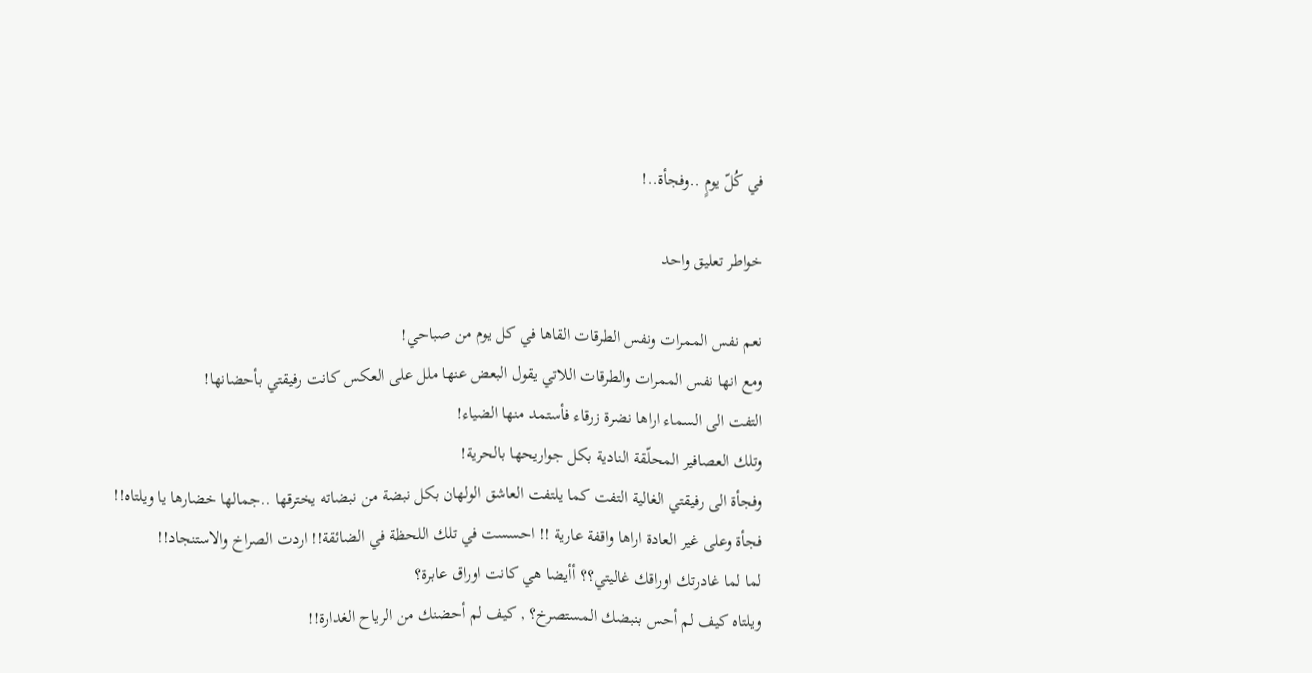في كُلّ يومٍ ..وفجأة..!

خواطر تعليق واحد

نعم نفس الممرات ونفس الطرقات القاها في كل يوم من صباحي!
ومع انها نفس الممرات والطرقات اللاتي يقول البعض عنها ملل على العكس كانت رفيقتي بأحضانها!
التفت الى السماء اراها نضرة زرقاء فأستمد منها الضياء!
وتلك العصافير المحلّقة النادية بكل جواريحها بالحرية!
وفجأة الى رفيقتي الغالية التفت كما يلتفت العاشق الولهان بكل نبضة من نبضاته يخترقها ..جمالها خضارها يا ويلتاه!!
فجأة وعلى غير العادة اراها واقفة عارية !! احسست في تلك اللحظة في الضائقة!! اردت الصراخ والاستنجاد!!
لما لما غادرتك اوراقك غاليتي؟؟ أأيضا هي كانت اوراق عابرة؟
ويلتاه كيف لم أحس بنبضك المستصرخ؟ , كيف لم أحضنك من الرياح الغدارة!!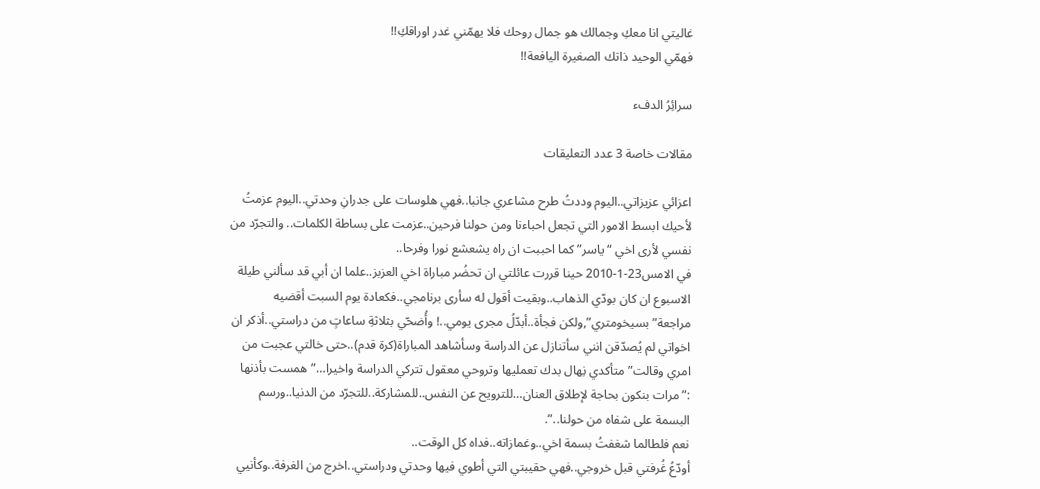غاليتي انا معكِ وجمالك هو جمال روحك فلا يهمّني غدر اوراقكِ!!
فهمّي الوحيد ذاتك الصغيرة اليافعة!!

سرائِرُ الدفء

مقالات خاصة 3 عدد التعليقات

اعزائي عزيزاتي..اليوم وددتُ طرح مشاعري جانبا..فهي هلوسات على جدرانِ وحدتي..اليوم عزمتُ لأحيك ابسط الامور التي تجعل احباءنا ومن حولنا فرحين..عزمت على بساطة الكلمات.. والتجرّد من نفسي لأرى اخي “ياسر” كما احببت ان راه يشعشع نورا وفرحا..
في الامس23-1-2010 حينا قررت عائلتي ان تحضُر مباراة اخي العزبز..علما ان أبي قد سألني طيلة الاسبوع ان كان بودّي الذهاب..وبقيت أقول له سأرى برنامجي..فكعادة يوم السبت أقضيه مراجعة”بسيخومتري”,ولكن فجأة..أبدّلُ مجرى يومي..! وأُضحّي بثلاثةِ ساعاتٍ من دراستي..أذكر ان اخواتي لم يُصدّقن انني سأتنازل عن الدراسة وسأشاهد المباراة(كرة قدم)..حتى خالتي عجبت من امري وقالت”متأكدي نِهال بدك تعمليها وتروحي معقول تتركي الدراسة واخيرا…” همست بأذنها :”مرات بنكون بحاجة لإطلاق العنان…للترويح عن النفس..للمشاركة..للتجرّد من الدنيا..ورسم البسمة على شفاه من حولنا..”.
نعم فلطالما شغفتُ بسمة اخي..وغمازاته..فداه كل الوقت..
أودّعُ غُرفتي قبل خروجي..فهي حقيبتي التي أطوي فيها وحدتي ودراستي..اخرج من الغرفة..وكأنيي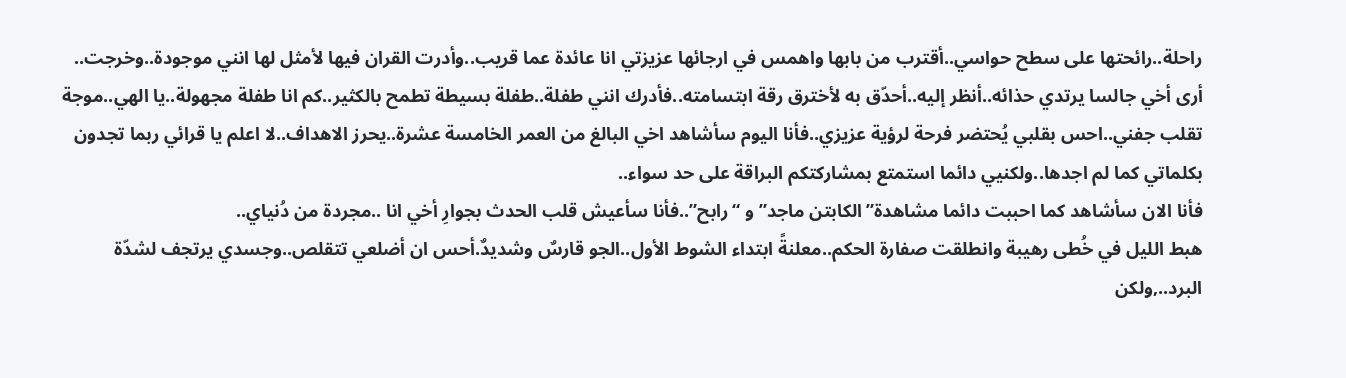راحلة..رائحتها على سطح حواسي..أقترب من بابها واهمس في ارجائها عزيزتي انا عائدة عما قريب..وأدرت القران فيها لأمثل لها انني موجودة..وخرجت..
أرى أخي جالسا يرتدي حذائه..أنظر إليه..أحدّق به لأخترق رقة ابتسامته..فأدرك انني طفلة..طفلة بسيطة تطمح بالكثير..كم انا طفلة مجهولة..يا الهي..موجة تقلب جفني..احس بقلبي يُحتضر فرحة لرؤية عزيزي..فأنا اليوم سأشاهد اخي البالغ من العمر الخامسة عشرة..يحرز الاهداف..لا اعلم يا قرائي ربما تجدون بكلماتي كما لم اجدها..ولكنيي دائما استمتع بمشاركتكم البراقة على حد سواء..
فأنا الان سأشاهد كما احببت دائما مشاهدة”الكابتن ماجد”و “رابح”..فأنا سأعيش قلب الحدث بجوارِ أخي انا ..مجردة من دُنياي..
هبط الليل في خُطى رهيبة وانطلقت صفارة الحكم..معلنةً ابتداء الشوط الأول..الجو قارسٌ وشديدٌ.أحس ان أضلعي تتقلص..وجسدي يرتجف لشدّة البرد..,ولكن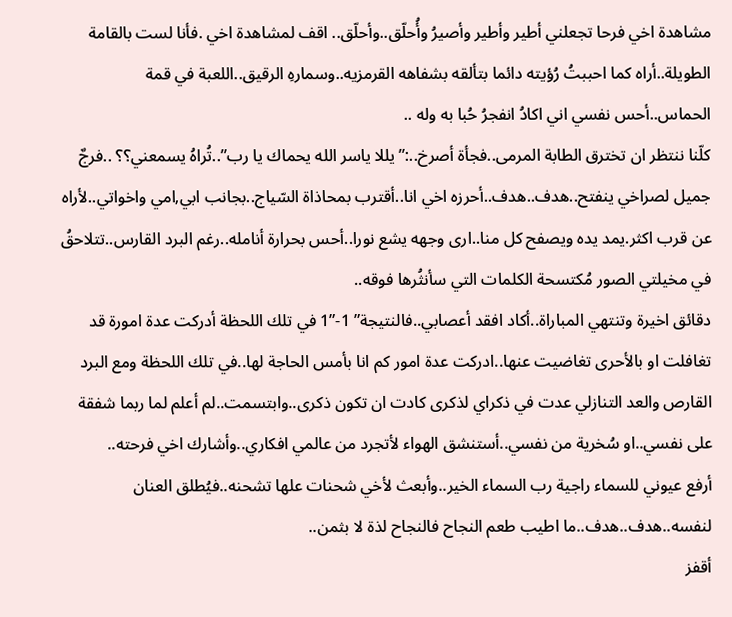مشاهدة اخي فرحا تجعلني أطير وأطير وأصيرُ وأُحلّق..وأحلّق.. اقف لمشاهدة اخي .فأنا لست بالقامة الطويلة..أراه كما احببتُ رُؤيته دائما بتألقه بشفاهه القرمزيه..وسمارهِ الرقيق..اللعبة في قمة الحماس..أحس نفسي اني اكادُ انفجرُ حُبا به وله ..
كلّنا ننتظر ان تخترق الطابة المرمى..فجأة أصرخ..:”يللا ياسر الله يحماك يا رب”..تُراهُ يسمعني؟؟ ..فرجٌ جميل لصراخي ينفتح..هدف..هدف..أحرزه اخي انا..أقترب بمحاذاة السّياج..بجانب ابي,امي واخواتي..لأراه عن قرب اكثر.يمد يده ويصفح كل منا..ارى وجهه يشع نورا..أحس بحرارة أنامله..رغم البرد القارس..تتلاحقُ في مخيلتي الصور مُكتسحة الكلمات التي سأنثُرها فوقه..
دقائق اخيرة وتنتهي المباراة..أكاد افقد أعصابي..فالنتيجة” 1-”1 في تلك اللحظة أدركت عدة امورة قد تغافلت او بالأحرى تغاضيت عنها..ادركت عدة امور كم انا بأمس الحاجة لها..في تلك اللحظة ومع البرد القارص والعد التنازلي عدت في ذكراي لذكرى كادت ان تكون ذكرى..وابتسمت..لم أعلم لما ربما شفقة على نفسي..او سُخرية من نفسي..أستنشق الهواء لأتجرد من عالمي افكاري..وأشارك اخي فرحته..
أرفع عيوني للسماء راجية رب السماء الخير..وأبعث لأخي شحنات علها تشحنه..فيُطلق العنان لنفسه..هدف..هدف..ما اطيب طعم النجاح فالنجاح لذة لا بثمن..
أقفز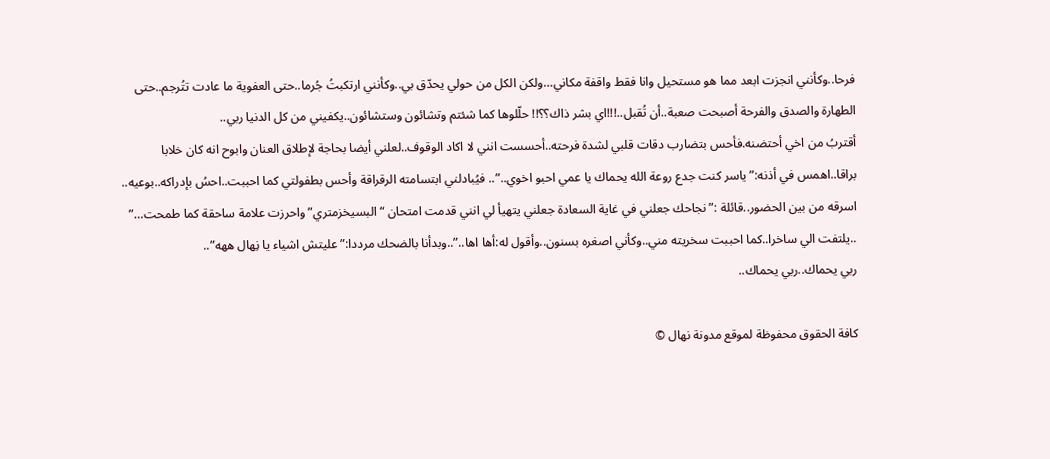فرحا..وكأنني انجزت ابعد مما هو مستحيل وانا فقط واقفة مكاني…ولكن الكل من حولي يحدّق بي..وكأنني ارتكبتُ جُرما..حتى العفوية ما عادت تتُرجم..حتى الطهارة والصدق والفرحة أصبحت صعبة..أن تُقبل..!!!اي بشر ذاك؟؟!! حلّلوها كما شئتم وتشائون وستشائون..يكفيني من كل الدنيا ربي..
أقتربُ من اخي أحتضنه.فأحس بتضارب دقات قلبي لشدة فرحته..أحسست انني لا اكاد الوقوف..لعلني أيضا بحاجة لإطلاق العنان وابوح انه كان خلابا براقا..اهمس في أذنه:”ياسر كنت جدع روعة الله يحماك يا عمي احبو اخوي..”.. فيُبادلني ابتسامته الرقراقة وأحس بطفولتي كما احببت..احسُ بإدراكه..بوعيه..
اسرقه من بين الحضور..قائلة :”نجاحك جعلني في غاية السعادة جعلني يتهيأ لي انني قدمت امتحان “البسيخزمتري” واحرزت علامة ساحقة كما طمحت…” ..يلتفت الي ساخرا..كما احببت سخريته مني..وكأني اصغره بسنون..وأقول له:أها اها..”..وبدأنا بالضحك مرددا:”عليتش اشياء يا نِهال ههه”..
ربي يحماك..ربي يحماك..

كافة الحقوق محفوظة لموقع مدونة نهال ©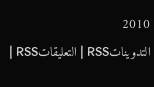2010
التدويناتRSS | التعليقاتRSS |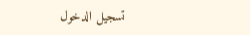تسجيل الدخول